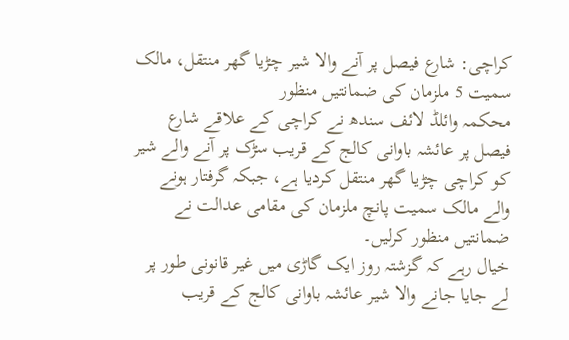کراچی: شارع فیصل پر آنے والا شیر چڑیا گھر منتقل، مالک سمیت 5 ملزمان کی ضمانتیں منظور
محکمہ وائلڈ لائف سندھ نے کراچی کے علاقے شارع فیصل پر عائشہ باوانی کالج کے قریب سڑک پر آنے والے شیر کو کراچی چڑیا گھر منتقل کردیا ہے، جبکہ گرفتار ہونے والے مالک سمیت پانچ ملزمان کی مقامی عدالت نے ضمانتیں منظور کرلیں۔
خیال رہے کہ گزشتہ روز ایک گاڑی میں غیر قانونی طور پر لے جایا جانے والا شیر عائشہ باوانی کالج کے قریب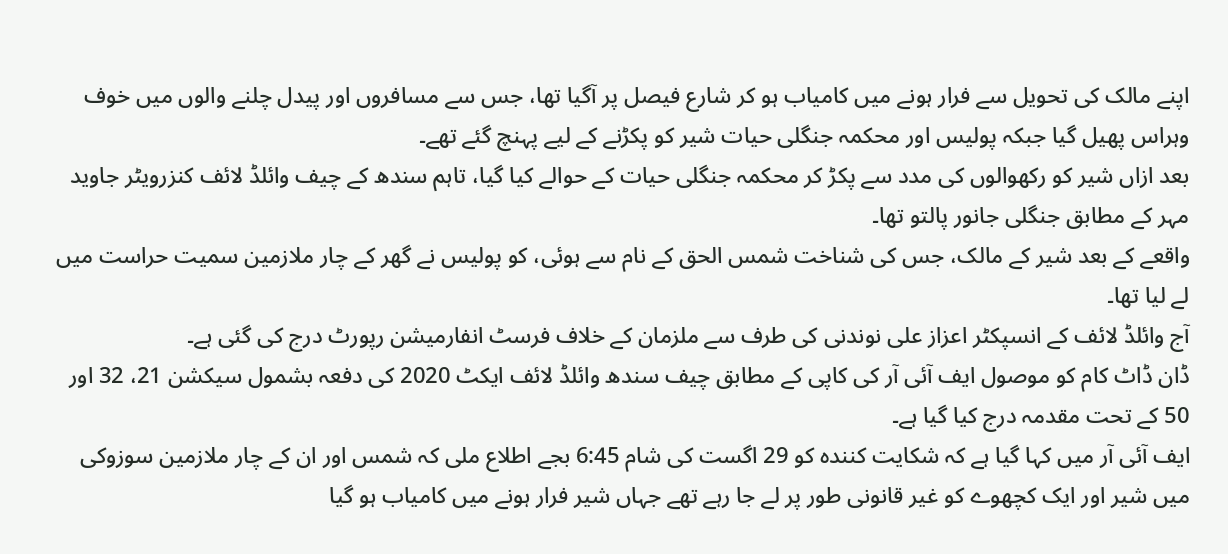اپنے مالک کی تحویل سے فرار ہونے میں کامیاب ہو کر شارع فیصل پر آگیا تھا، جس سے مسافروں اور پیدل چلنے والوں میں خوف وہراس پھیل گیا جبکہ پولیس اور محکمہ جنگلی حیات شیر کو پکڑنے کے لیے پہنچ گئے تھے۔
بعد ازاں شیر کو رکھوالوں کی مدد سے پکڑ کر محکمہ جنگلی حیات کے حوالے کیا گیا، تاہم سندھ کے چیف وائلڈ لائف کنزرویٹر جاوید مہر کے مطابق جنگلی جانور پالتو تھا۔
واقعے کے بعد شیر کے مالک، جس کی شناخت شمس الحق کے نام سے ہوئی، کو پولیس نے گھر کے چار ملازمین سمیت حراست میں لے لیا تھا۔
آج وائلڈ لائف کے انسپکٹر اعزاز علی نوندنی کی طرف سے ملزمان کے خلاف فرسٹ انفارمیشن رپورٹ درج کی گئی ہے۔
ڈان ڈاٹ کام کو موصول ایف آئی آر کی کاپی کے مطابق چیف سندھ وائلڈ لائف ایکٹ 2020 کی دفعہ بشمول سیکشن 21، 32 اور 50 کے تحت مقدمہ درج کیا گیا ہے۔
ایف آئی آر میں کہا گیا ہے کہ شکایت کنندہ کو 29 اگست کی شام 6:45 بجے اطلاع ملی کہ شمس اور ان کے چار ملازمین سوزوکی میں شیر اور ایک کچھوے کو غیر قانونی طور پر لے جا رہے تھے جہاں شیر فرار ہونے میں کامیاب ہو گیا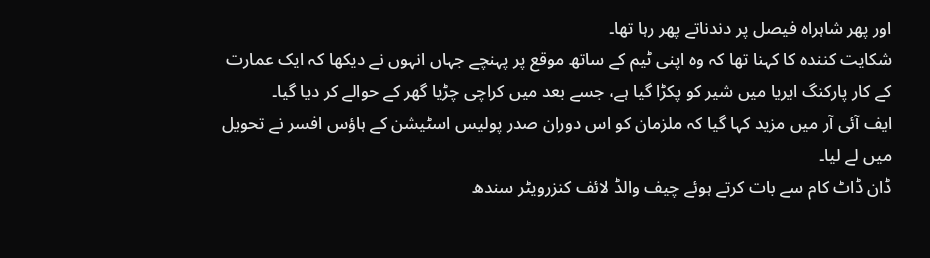اور پھر شاہراہ فیصل پر دندناتے پھر رہا تھا۔
شکایت کنندہ کا کہنا تھا کہ وہ اپنی ٹیم کے ساتھ موقع پر پہنچے جہاں انہوں نے دیکھا کہ ایک عمارت کے کار پارکنگ ایریا میں شیر کو پکڑا گیا ہے، جسے بعد میں کراچی چڑیا گھر کے حوالے کر دیا گیا۔
ایف آئی آر میں مزید کہا گیا کہ ملزمان کو اس دوران صدر پولیس اسٹیشن کے ہاؤس افسر نے تحویل میں لے لیا۔
ڈان ڈاٹ کام سے بات کرتے ہوئے چیف والڈ لائف کنزرویٹر سندھ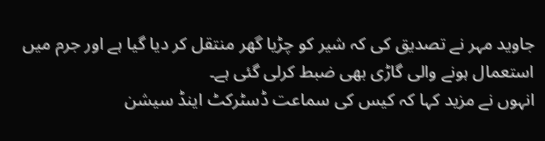جاوید مہر نے تصدیق کی کہ شیر کو چڑیا گھر منتقل کر دیا گیا ہے اور جرم میں استعمال ہونے والی گاڑی بھی ضبط کرلی گئی ہے۔
انہوں نے مزید کہا کہ کیس کی سماعت ڈسٹرکٹ اینڈ سیشن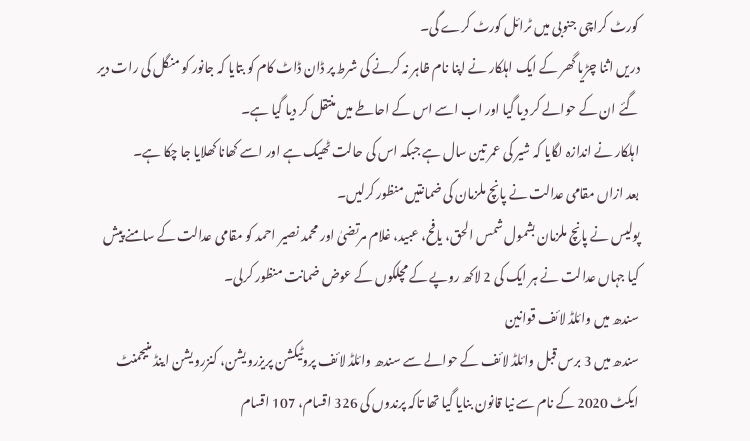کورٹ کراچی جنوبی میں ٹرائل کورٹ کرے گی۔
دریں اثنا چڑیا گھر کے ایک اہلکار نے اپنا نام ظاہر نہ کرنے کی شرط پر ڈان ڈاٹ کام کو بتایا کہ جانور کو منگل کی رات دیر گئے ان کے حوالے کر دیا گیا اور اب اسے اس کے احاطے میں منتقل کر دیا گیا ہے۔
اہلکار نے اندازہ لگایا کہ شیر کی عمر تین سال ہے جبکہ اس کی حالت ٹھیک ہے اور اسے کھانا کھلایا جا چکا ہے۔
بعد ازاں مقامی عدالت نے پانچ ملزمان کی ضمانتیں منظور کرلیں۔
پولیس نے پانچ ملزمان بشمول شمس الحق، یافح، عبید، غلام مرتضیٰ اور محمد نصیر احمد کو مقامی عدالت کے سامنے پیش کیا جہاں عدالت نے ہر ایک کی 2 لاکھ روپے کے مچلکوں کے عوض ضمانت منظور کرلی۔
سندھ میں وائلڈ لائف قوانین
سندھ میں 3 برس قبل وائلڈ لائف کے حوالے سے سندھ وائلڈ لائف پروٹیکشن پریزرویشن، کنزرویشن اینڈ منیجمنٹ ایکٹ 2020 کے نام سے نیا قانون بنایا گیا تھا تاکہ پرندوں کی 326 اقسام، 107 اقسام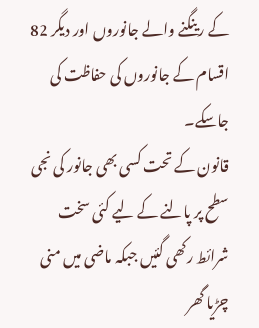کے رینگنے والے جانوروں اور دیگر 82 اقسام کے جانوروں کی حفاظت کی جاسکے۔
قانون کے تحت کسی بھی جانور کی نجی سطح پر پالنے کے لیے کئی سخت شرائط رکھی گئیں جبکہ ماضی میں منی چڑیا گھر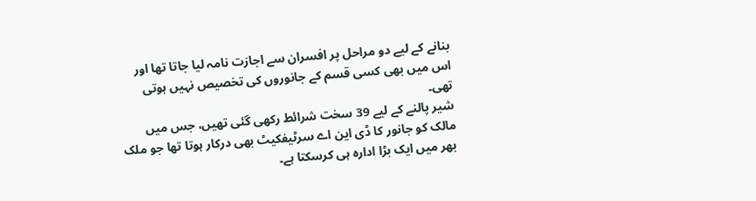بنانے کے لیے دو مراحل پر افسران سے اجازت نامہ لیا جاتا تھا اور اس میں بھی کسی قسم کے جانوروں کی تخصیص نہیں ہوتی تھی۔
شیر پالنے کے لیے 39 سخت شرائط رکھی گئی تھیں، جس میں مالک کو جانور کا ڈی این اے سرٹیفکیٹ بھی درکار ہوتا تھا جو ملک بھر میں ایک بڑا ادارہ ہی کرسکتا ہے۔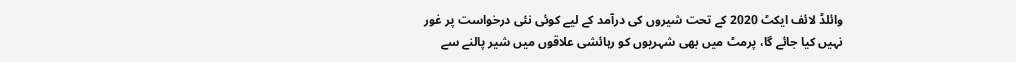وائلڈ لائف ایکٹ 2020 کے تحت شیروں کی درآمد کے لیے کوئی نئی درخواست پر غور نہیں کیا جائے گا، پرمٹ میں بھی شہریوں کو رہائشی علاقوں میں شیر پالنے سے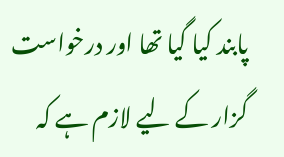پابند کیا گیا تھا اور درخواست گزار کے لیے لازم ہے کہ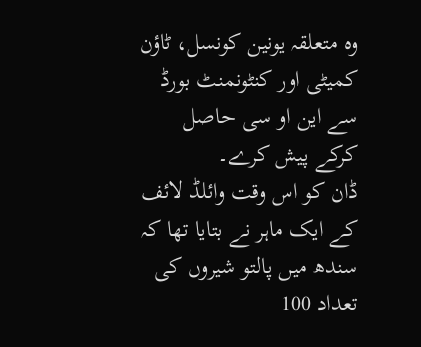وہ متعلقہ یونین کونسل، ٹاؤن کمیٹی اور کنٹونمنٹ بورڈ سے این او سی حاصل کرکے پیش کرے۔
ڈان کو اس وقت وائلڈ لائف کے ایک ماہر نے بتایا تھا کہ سندھ میں پالتو شیروں کی تعداد 100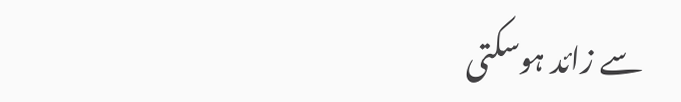سے زائد ہوسکتی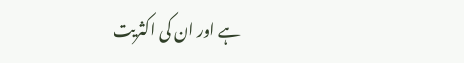ہے اور ان کی اکثریت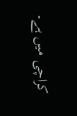کراچی میں ہے۔